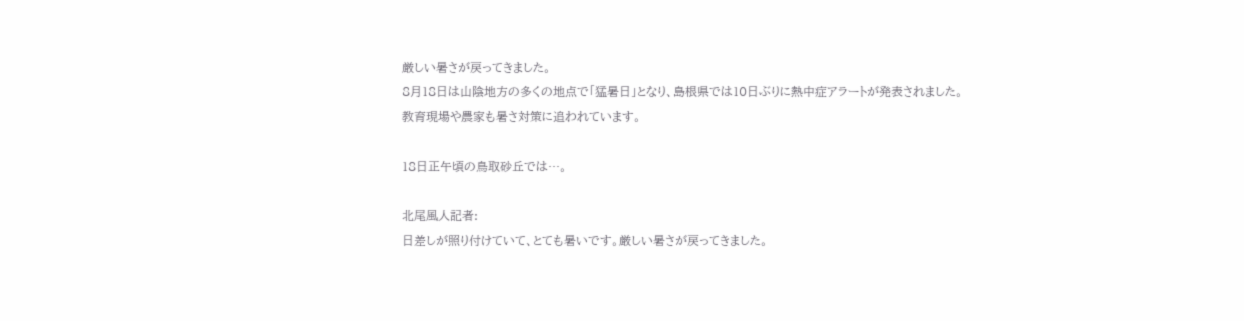厳しい暑さが戻ってきました。
8月18日は山陰地方の多くの地点で「猛暑日」となり、島根県では10日ぶりに熱中症アラートが発表されました。
教育現場や農家も暑さ対策に追われています。

18日正午頃の鳥取砂丘では…。

北尾風人記者:
日差しが照り付けていて、とても暑いです。厳しい暑さが戻ってきました。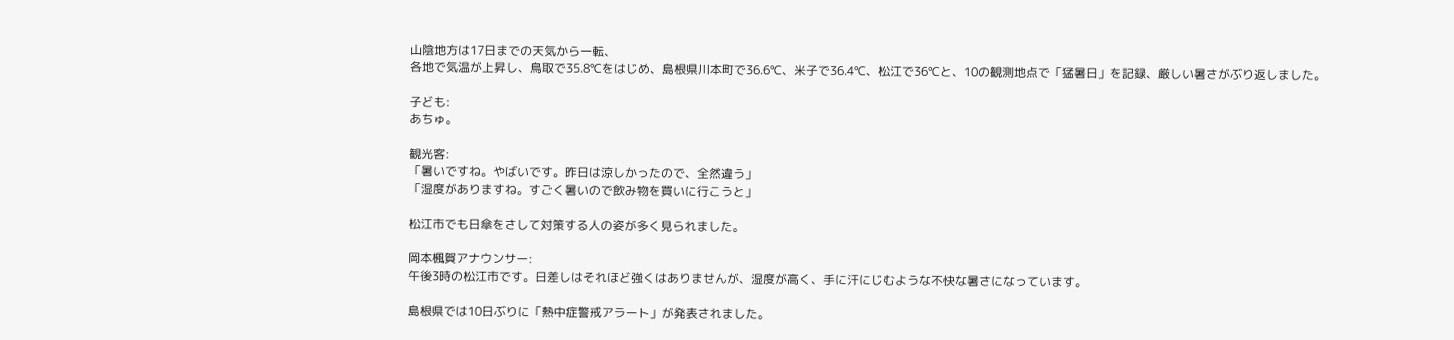山陰地方は17日までの天気から一転、
各地で気温が上昇し、鳥取で35.8℃をはじめ、島根県川本町で36.6℃、米子で36.4℃、松江で36℃と、10の観測地点で「猛暑日」を記録、厳しい暑さがぶり返しました。

子ども:
あちゅ。

観光客:
「暑いですね。やばいです。昨日は涼しかったので、全然違う」
「湿度がありますね。すごく暑いので飲み物を買いに行こうと」

松江市でも日傘をさして対策する人の姿が多く見られました。

岡本楓賀アナウンサー:
午後3時の松江市です。日差しはそれほど強くはありませんが、湿度が高く、手に汗にじむような不快な暑さになっています。

島根県では10日ぶりに「熱中症警戒アラート」が発表されました。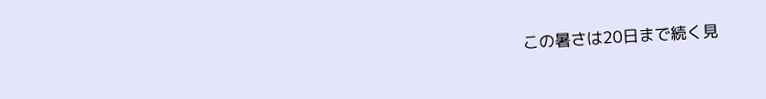この暑さは20日まで続く見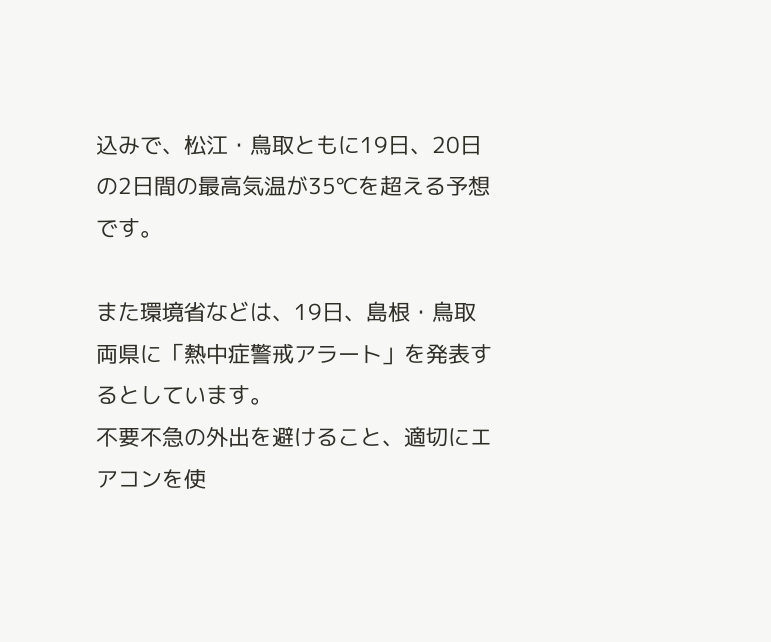込みで、松江・鳥取ともに19日、20日の2日間の最高気温が35℃を超える予想です。

また環境省などは、19日、島根・鳥取両県に「熱中症警戒アラート」を発表するとしています。
不要不急の外出を避けること、適切にエアコンを使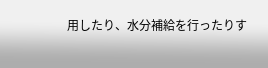用したり、水分補給を行ったりす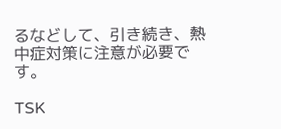るなどして、引き続き、熱中症対策に注意が必要です。

TSK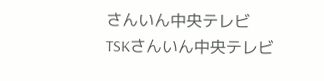さんいん中央テレビ
TSKさんいん中央テレビ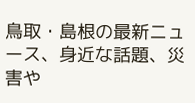鳥取・島根の最新ニュース、身近な話題、災害や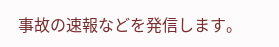事故の速報などを発信します。